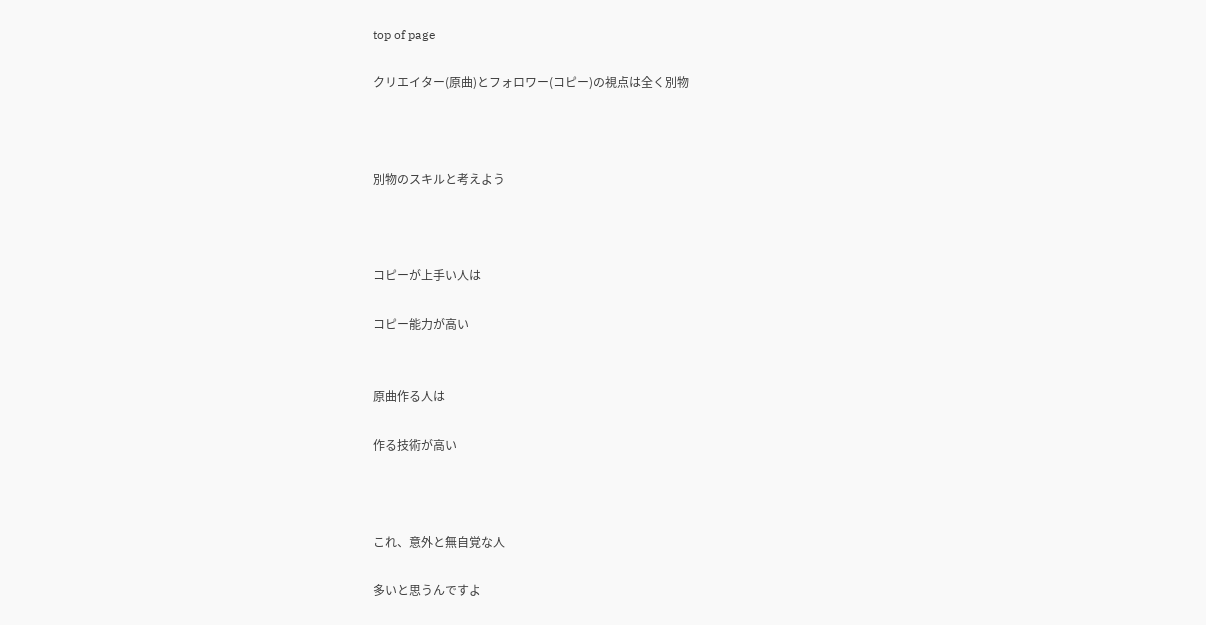top of page

クリエイター(原曲)とフォロワー(コピー)の視点は全く別物



別物のスキルと考えよう



コピーが上手い人は

コピー能力が高い


原曲作る人は

作る技術が高い



これ、意外と無自覚な人

多いと思うんですよ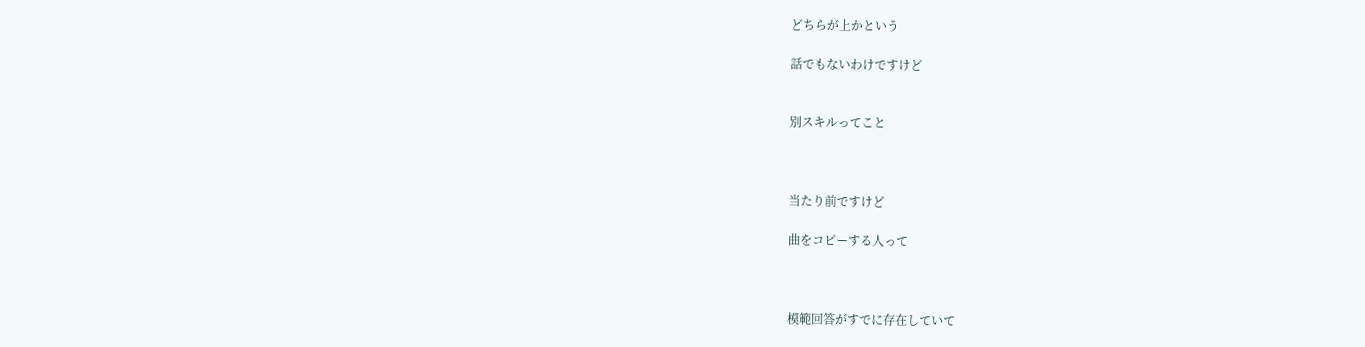どちらが上かという

話でもないわけですけど


別スキルってこと



当たり前ですけど

曲をコピーする人って



模範回答がすでに存在していて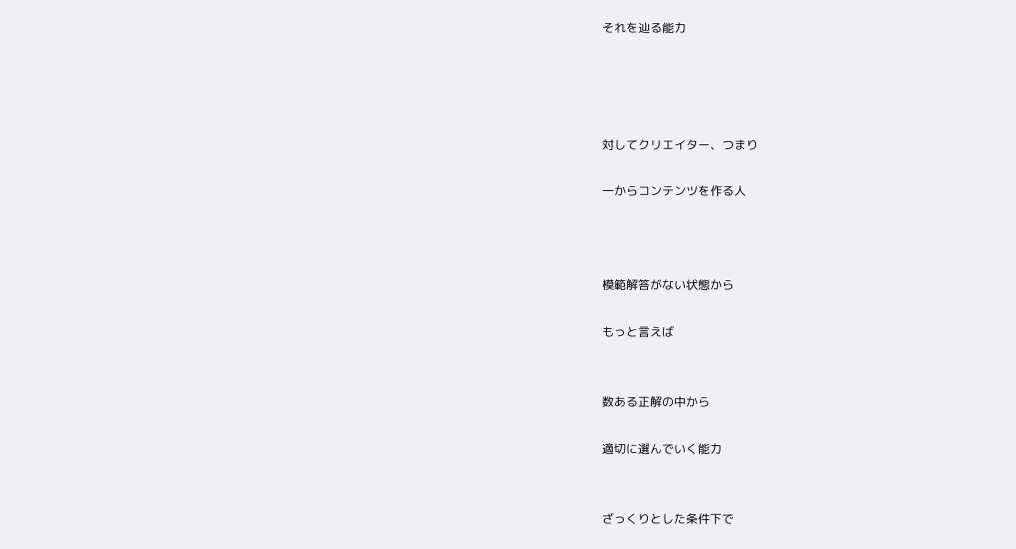それを辿る能力




対してクリエイター、つまり

一からコンテンツを作る人



模範解答がない状態から

もっと言えば


数ある正解の中から

適切に選んでいく能力


ざっくりとした条件下で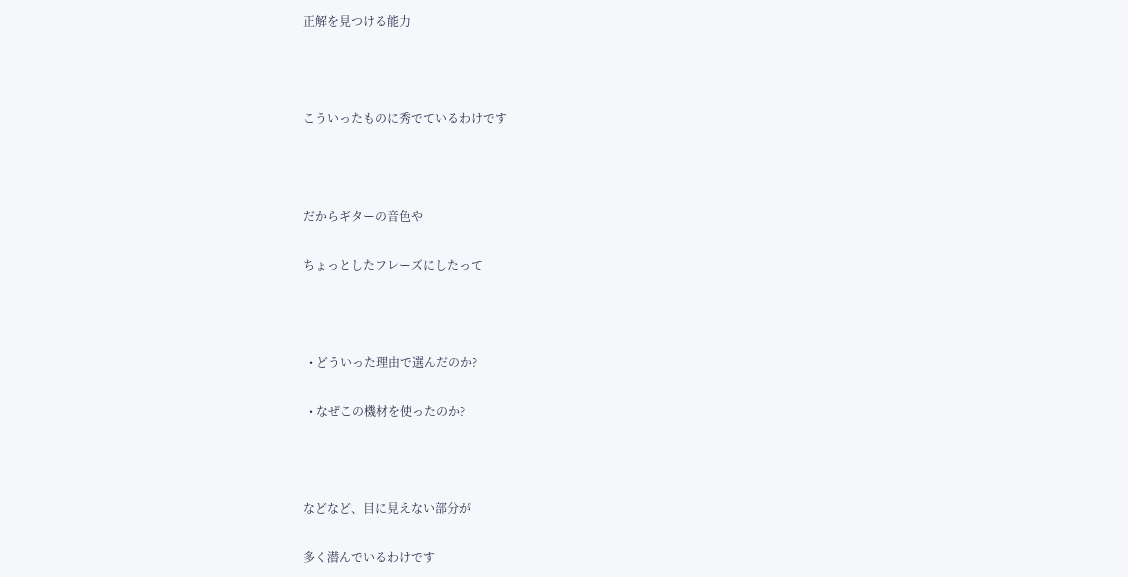正解を見つける能力



こういったものに秀でているわけです



だからギターの音色や

ちょっとしたフレーズにしたって



  • どういった理由で選んだのか?

  • なぜこの機材を使ったのか?



などなど、目に見えない部分が

多く潜んでいるわけです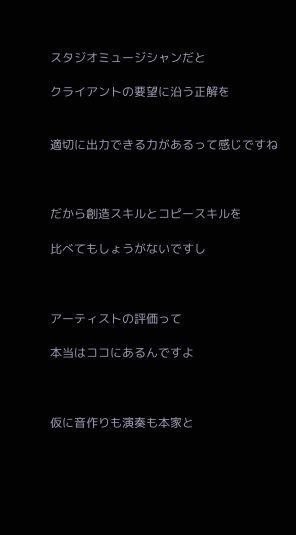スタジオミュージシャンだと

クライアントの要望に沿う正解を


適切に出力できる力があるって感じですね



だから創造スキルとコピースキルを

比べてもしょうがないですし



アーティストの評価って

本当はココにあるんですよ



仮に音作りも演奏も本家と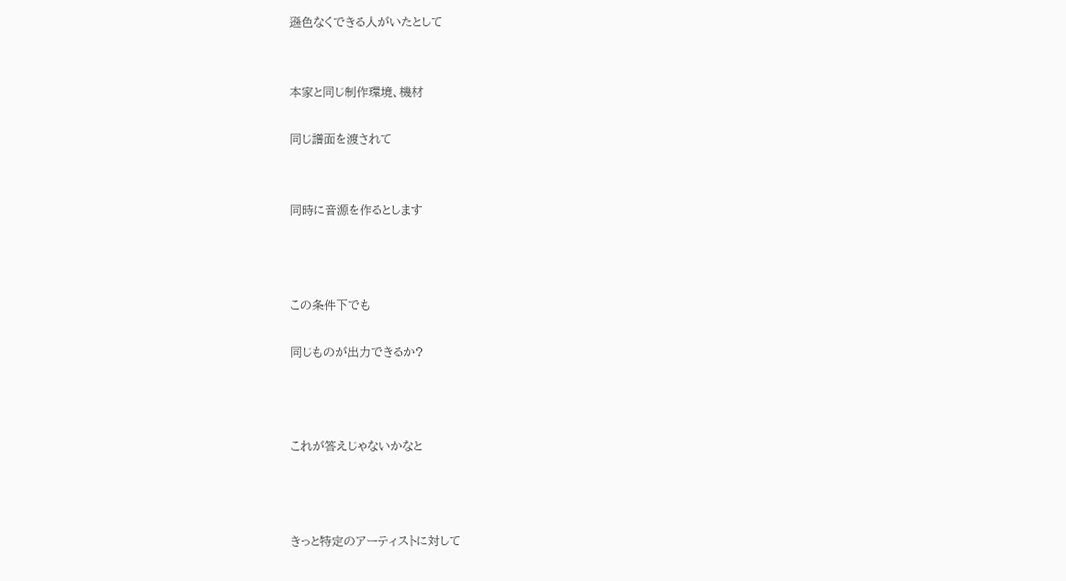遜色なくできる人がいたとして


本家と同じ制作環境、機材

同じ譜面を渡されて


同時に音源を作るとします



この条件下でも

同じものが出力できるか?



これが答えじゃないかなと



きっと特定のアーティストに対して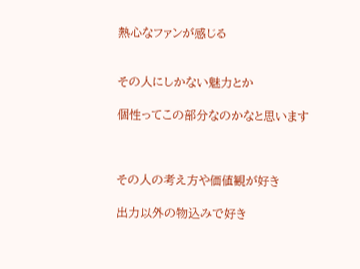熱心なファンが感じる


その人にしかない魅力とか

個性ってこの部分なのかなと思います



その人の考え方や価値観が好き

出力以外の物込みで好き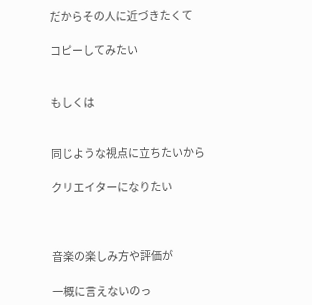だからその人に近づきたくて

コピーしてみたい


もしくは


同じような視点に立ちたいから

クリエイターになりたい



音楽の楽しみ方や評価が

一概に言えないのっ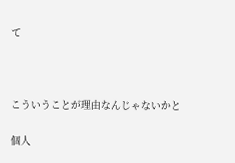て



こういうことが理由なんじゃないかと

個人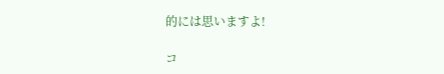的には思いますよ!

コ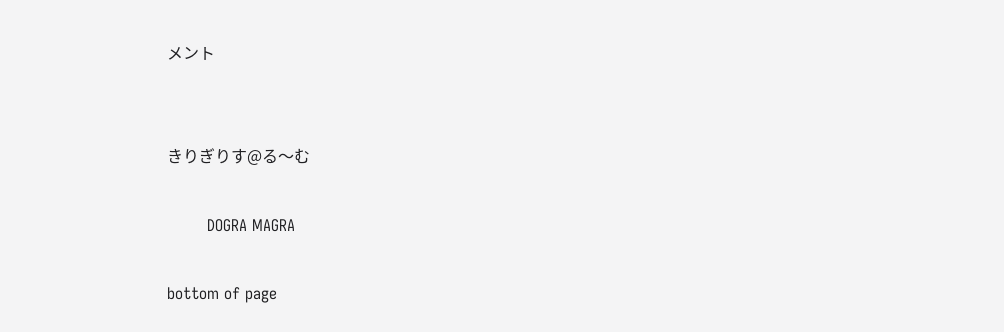メント


きりぎりす@る〜む

        DOGRA MAGRA

bottom of page